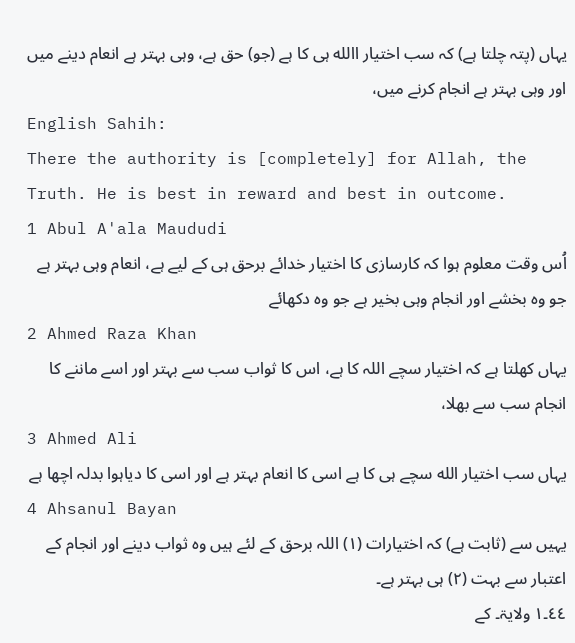یہاں (پتہ چلتا ہے) کہ سب اختیار االله ہی کا ہے (جو) حق ہے، وہی بہتر ہے انعام دینے میں اور وہی بہتر ہے انجام کرنے میں،
English Sahih:
There the authority is [completely] for Allah, the Truth. He is best in reward and best in outcome.
1 Abul A'ala Maududi
اُس وقت معلوم ہوا کہ کارسازی کا اختیار خدائے برحق ہی کے لیے ہے، انعام وہی بہتر ہے جو وہ بخشے اور انجام وہی بخیر ہے جو وہ دکھائے
2 Ahmed Raza Khan
یہاں کھلتا ہے کہ اختیار سچے اللہ کا ہے، اس کا ثواب سب سے بہتر اور اسے ماننے کا انجام سب سے بھلا،
3 Ahmed Ali
یہاں سب اختیار الله سچے ہی کا ہے اسی کا انعام بہتر ہے اور اسی کا دیاہوا بدلہ اچھا ہے
4 Ahsanul Bayan
یہیں سے (ثابت ہے) کہ اختیارات (١) اللہ برحق کے لئے ہیں وہ ثواب دینے اور انجام کے اعتبار سے بہت (٢) ہی بہتر ہے۔
٤٤۔١ ولایۃ۔ کے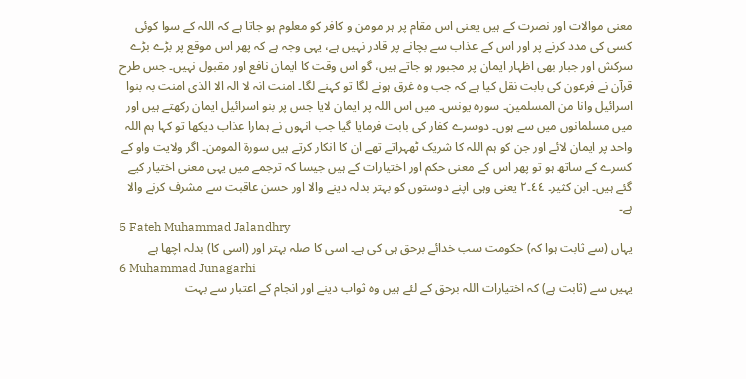معنی موالات اور نصرت کے ہیں یعنی اس مقام پر ہر مومن و کافر کو معلوم ہو جاتا ہے کہ اللہ کے سوا کوئی کسی کی مدد کرنے پر اور اس کے عذاب سے بچانے پر قادر نہیں ہے، یہی وجہ ہے کہ پھر اس موقع پر بڑے بڑے سرکش اور جبار بھی اظہار ایمان پر مجبور ہو جاتے ہیں، گو اس وقت کا ایمان نافع اور مقبول نہیں۔ جس طرح قرآن نے فرعون کی بابت نقل کیا ہے کہ جب وہ غرق ہونے لگا تو کہنے لگا۔ امنت انہ لا الہ الا الذی امنت بہ بنوا اسرائیل وانا من المسلمین۔ سورہ یونس۔ میں اس اللہ پر ایمان لایا جس پر بنو اسرائیل ایمان رکھتے ہیں اور میں مسلمانوں میں سے ہوں۔ دوسرے کفار کی بابت فرمایا گیا جب انہوں نے ہمارا عذاب دیکھا تو کہا ہم اللہ واحد پر ایمان لائے اور جن کو ہم اللہ کا شریک ٹھہراتے تھے ان کا انکار کرتے ہیں سورۃ المومن۔ اگر ولایت واو کے کسرے کے ساتھ ہو تو پھر اس کے معنی حکم اور اختیارات کے ہیں جیسا کہ ترجمے میں یہی معنی اختیار کیے گئے ہیں۔ ابن کثیر۔ ٤٤۔٢ یعنی وہی اپنے دوستوں کو بہتر بدلہ دینے والا اور حسن عاقبت سے مشرف کرنے والا ہے۔
5 Fateh Muhammad Jalandhry
یہاں (سے ثابت ہوا کہ) حکومت سب خدائے برحق ہی کی ہے۔ اسی کا صلہ بہتر اور (اسی کا) بدلہ اچھا ہے
6 Muhammad Junagarhi
یہیں سے (ثابت ہے) کہ اختیارات اللہ برحق کے لئے ہیں وه ثواب دینے اور انجام کے اعتبار سے بہت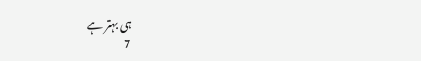ہی بہتر ہے
7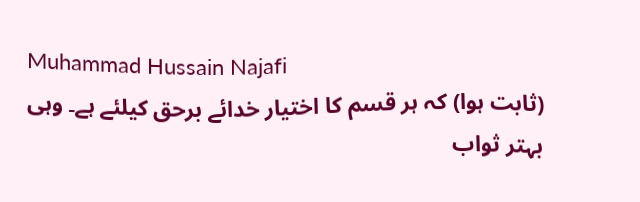Muhammad Hussain Najafi
(ثابت ہوا) کہ ہر قسم کا اختیار خدائے برحق کیلئے ہے۔ وہی بہتر ثواب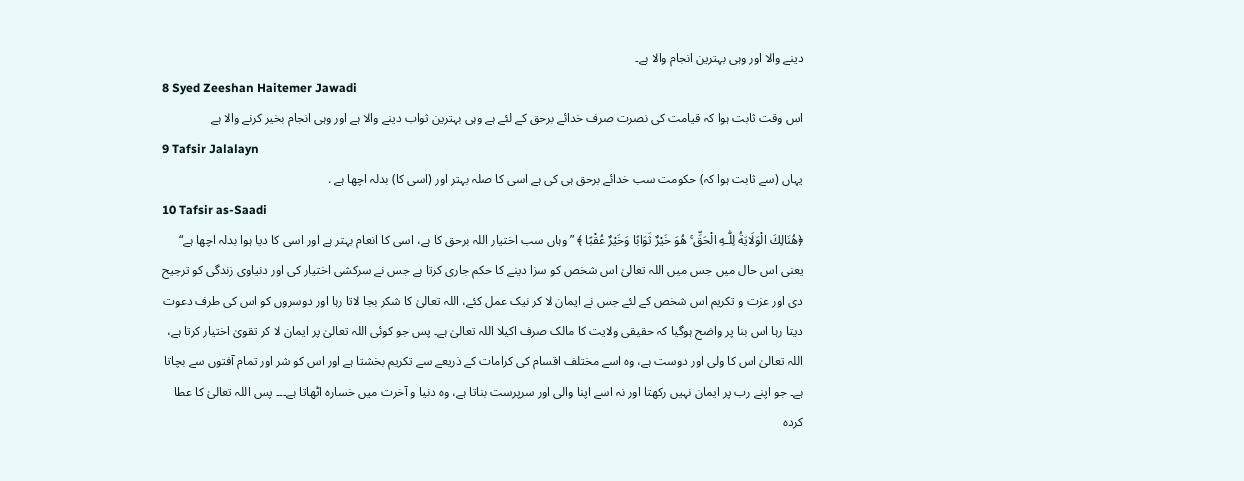دینے والا اور وہی بہترین انجام والا ہے۔
8 Syed Zeeshan Haitemer Jawadi
اس وقت ثابت ہوا کہ قیامت کی نصرت صرف خدائے برحق کے لئے ہے وہی بہترین ثواب دینے والا ہے اور وہی انجام بخیر کرنے والا ہے
9 Tafsir Jalalayn
یہاں (سے ثابت ہوا کہ) حکومت سب خدائے برحق ہی کی ہے اسی کا صلہ بہتر اور (اسی کا) بدلہ اچھا ہے .
10 Tafsir as-Saadi
﴿هُنَالِكَ الْوَلَايَةُ لِلّٰـهِ الْحَقِّ ۚ هُوَ خَيْرٌ ثَوَابًا وَخَيْرٌ عُقْبًا ﴾ ” وہاں سب اختیار اللہ برحق کا ہے، اسی کا انعام بہتر ہے اور اسی کا دیا ہوا بدلہ اچھا ہے“ یعنی اس حال میں جس میں اللہ تعالیٰ اس شخص کو سزا دینے کا حکم جاری کرتا ہے جس نے سرکشی اختیار کی اور دنیاوی زندگی کو ترجیح دی اور عزت و تکریم اس شخص کے لئے جس نے ایمان لا کر نیک عمل کئے، اللہ تعالیٰ کا شکر بجا لاتا رہا اور دوسروں کو اس کی طرف دعوت دیتا رہا اس بنا پر واضح ہوگیا کہ حقیقی ولایت کا مالک صرف اکیلا اللہ تعالیٰ ہے۔ پس جو کوئی اللہ تعالیٰ پر ایمان لا کر تقویٰ اختیار کرتا ہے، اللہ تعالیٰ اس کا ولی اور دوست ہے، وہ اسے مختلف اقسام کی کرامات کے ذریعے سے تکریم بخشتا ہے اور اس کو شر اور تمام آفتوں سے بچاتا ہے۔ جو اپنے رب پر ایمان نہیں رکھتا اور نہ اسے اپنا والی اور سرپرست بناتا ہے، وہ دنیا و آخرت میں خسارہ اٹھاتا ہے۔۔۔ پس اللہ تعالیٰ کا عطا کردہ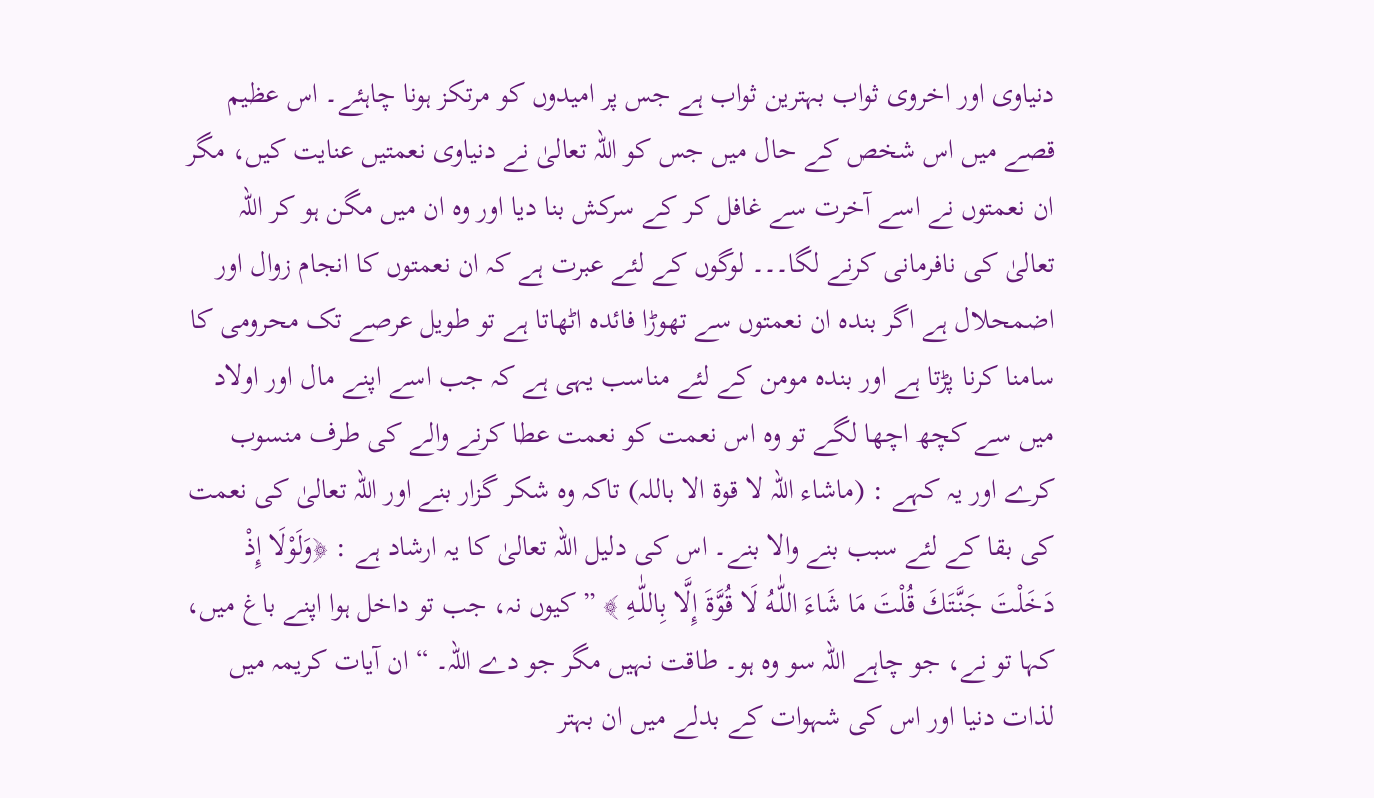دنیاوی اور اخروی ثواب بہترین ثواب ہے جس پر امیدوں کو مرتکز ہونا چاہئے۔ اس عظیم قصے میں اس شخص کے حال میں جس کو اللہ تعالیٰ نے دنیاوی نعمتیں عنایت کیں، مگر ان نعمتوں نے اسے آخرت سے غافل کر کے سرکش بنا دیا اور وہ ان میں مگن ہو کر اللہ تعالیٰ کی نافرمانی کرنے لگا۔۔۔ لوگوں کے لئے عبرت ہے کہ ان نعمتوں کا انجام زوال اور اضمحلال ہے اگر بندہ ان نعمتوں سے تھوڑا فائدہ اٹھاتا ہے تو طویل عرصے تک محرومی کا سامنا کرنا پڑتا ہے اور بندہ مومن کے لئے مناسب یہی ہے کہ جب اسے اپنے مال اور اولاد میں سے کچھ اچھا لگے تو وہ اس نعمت کو نعمت عطا کرنے والے کی طرف منسوب کرے اور یہ کہے : (ماشاء اللہ لا قوۃ الا باللہ) تاکہ وہ شکر گزار بنے اور اللہ تعالیٰ کی نعمت کی بقا کے لئے سبب بنے والا بنے۔ اس کی دلیل اللہ تعالیٰ کا یہ ارشاد ہے : ﴿وَلَوْلَا إِذْ دَخَلْتَ جَنَّتَكَ قُلْتَ مَا شَاءَ اللّٰـهُ لَا قُوَّةَ إِلَّا بِاللّٰـهِ ﴾ ” کیوں نہ، جب تو داخل ہوا اپنے باغ میں، کہا تو نے، جو چاہے اللہ سو وہ ہو۔ طاقت نہیں مگر جو دے اللہ۔ “ ان آیات کریمہ میں لذات دنیا اور اس کی شہوات کے بدلے میں ان بہتر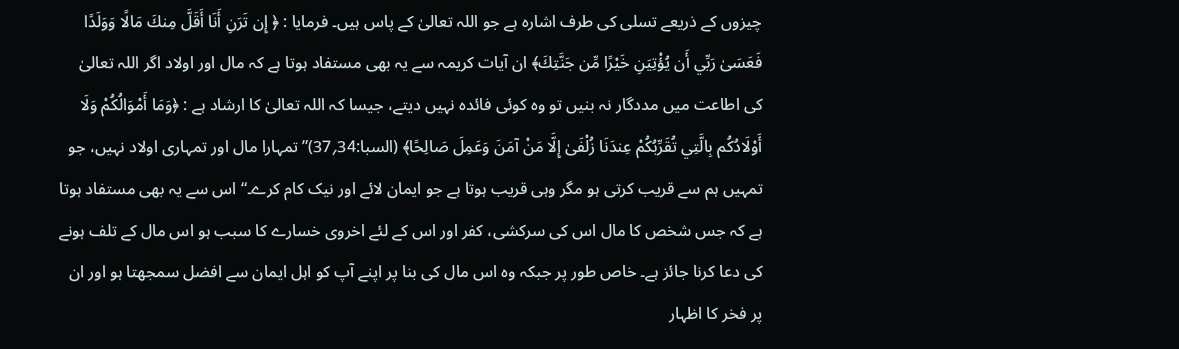چیزوں کے ذریعے تسلی کی طرف اشارہ ہے جو اللہ تعالیٰ کے پاس ہیں۔ فرمایا : ﴿ إِن تَرَنِ أَنَا أَقَلَّ مِنكَ مَالًا وَوَلَدًا فَعَسَىٰ رَبِّي أَن يُؤْتِيَنِ خَيْرًا مِّن جَنَّتِكَ﴾ ان آیات کریمہ سے یہ بھی مستفاد ہوتا ہے کہ مال اور اولاد اگر اللہ تعالیٰ کی اطاعت میں مددگار نہ بنیں تو وہ کوئی فائدہ نہیں دیتے، جیسا کہ اللہ تعالیٰ کا ارشاد ہے : ﴿وَمَا أَمْوَالُكُمْ وَلَا أَوْلَادُكُم بِالَّتِي تُقَرِّبُكُمْ عِندَنَا زُلْفَىٰ إِلَّا مَنْ آمَنَ وَعَمِلَ صَالِحًا﴾ (السبا:34؍37)” تمہارا مال اور تمہاری اولاد نہیں، جو تمہیں ہم سے قریب کرتی ہو مگر وہی قریب ہوتا ہے جو ایمان لائے اور نیک کام کرے۔“ اس سے یہ بھی مستفاد ہوتا ہے کہ جس شخص کا مال اس کی سرکشی، کفر اور اس کے لئے اخروی خسارے کا سبب ہو اس مال کے تلف ہونے کی دعا کرنا جائز ہے۔ خاص طور پر جبکہ وہ اس مال کی بنا پر اپنے آپ کو اہل ایمان سے افضل سمجھتا ہو اور ان پر فخر کا اظہار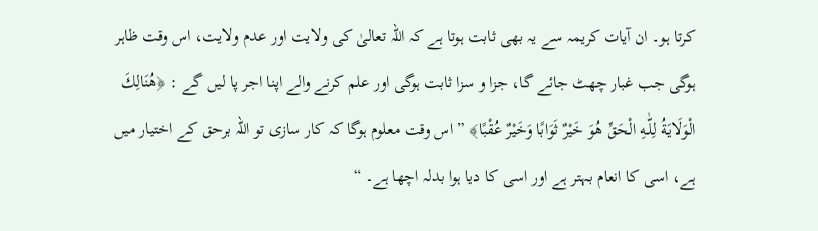کرتا ہو۔ ان آیات کریمہ سے یہ بھی ثابت ہوتا ہے کہ اللہ تعالیٰ کی ولایت اور عدم ولایت، اس وقت ظاہر ہوگی جب غبار چھٹ جائے گا، جزا و سزا ثابت ہوگی اور علم کرنے والے اپنا اجر پا لیں گے : ﴿هُنَالِكَ الْوَلَايَةُ لِلّٰـهِ الْحَقِّ هُوَ خَيْرٌ ثَوَابًا وَخَيْرٌ عُقْبًا﴾ ” اس وقت معلوم ہوگا کہ کار سازی تو اللہ برحق کے اختیار میں ہے، اسی کا انعام بہتر ہے اور اسی کا دیا ہوا بدلہ اچھا ہے۔ “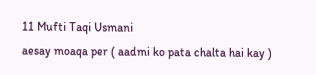11 Mufti Taqi Usmani
aesay moaqa per ( aadmi ko pata chalta hai kay )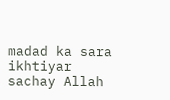madad ka sara ikhtiyar sachay Allah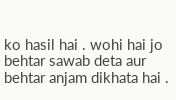ko hasil hai . wohi hai jo behtar sawab deta aur behtar anjam dikhata hai .